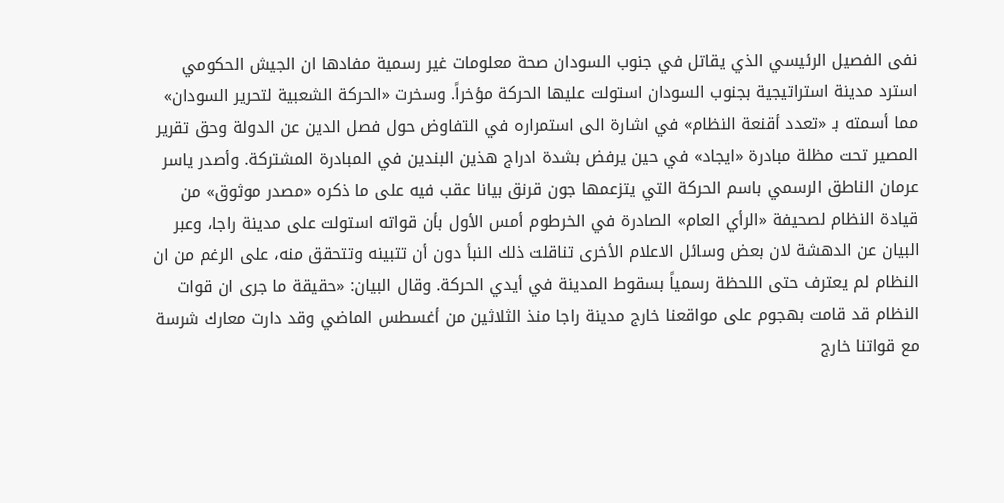نفى الفصيل الرئيسي الذي يقاتل في جنوب السودان صحة معلومات غير رسمية مفادها ان الجيش الحكومي استرد مدينة استراتيجية بجنوب السودان استولت عليها الحركة مؤخراً. وسخرت «الحركة الشعبية لتحرير السودان» مما أسمته بـ «تعدد أقنعة النظام» في اشارة الى استمراره في التفاوض حول فصل الدين عن الدولة وحق تقرير المصير تحت مظلة مبادرة «ايجاد» في حين يرفض بشدة ادراج هذين البندين في المبادرة المشتركة. وأصدر ياسر عرمان الناطق الرسمي باسم الحركة التي يتزعمها جون قرنق بيانا عقب فيه على ما ذكره «مصدر موثوق» من قيادة النظام لصحيفة «الرأي العام» الصادرة في الخرطوم أمس الأول بأن قواته استولت على مدينة راجا، وعبر البيان عن الدهشة لان بعض وسائل الاعلام الأخرى تناقلت ذلك النبأ دون أن تتبينه وتتحقق منه، على الرغم من ان النظام لم يعترف حتى اللحظة رسمياً بسقوط المدينة في أيدي الحركة. وقال البيان: «حقيقة ما جرى ان قوات النظام قد قامت بهجوم على مواقعنا خارج مدينة راجا منذ الثلاثين من أغسطس الماضي وقد دارت معارك شرسة مع قواتنا خارج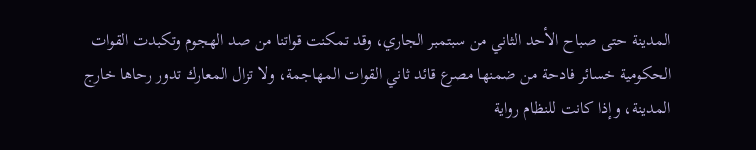المدينة حتى صباح الأحد الثاني من سبتمبر الجاري، وقد تمكنت قواتنا من صد الهجوم وتكبدت القوات الحكومية خسائر فادحة من ضمنها مصرع قائد ثاني القوات المهاجمة، ولا تزال المعارك تدور رحاها خارج المدينة، وإذا كانت للنظام رواية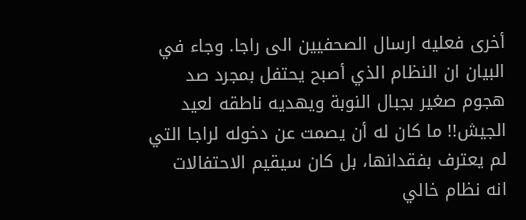أخرى فعليه ارسال الصحفيين الى راجا. وجاء في البيان ان النظام الذي أصبح يحتفل بمجرد صد هجوم صغير بجبال النوبة ويهديه ناطقه لعيد الجيش!! ما كان له أن يصمت عن دخوله لراجا التي لم يعترف بفقدانها، بل كان سيقيم الاحتفالات انه نظام خالي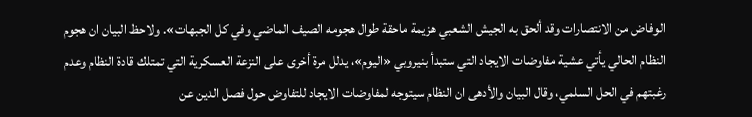الوفاض من الانتصارات وقد ألحق به الجيش الشعبي هزيمة ماحقة طوال هجومه الصيف الماضي وفي كل الجبهات». ولاحظ البيان ان هجوم النظام الحالي يأتي عشية مفاوضات الايجاد التي ستبدأ بنيروبي «اليوم»، يدلل مرة أخرى على النزعة العسكرية التي تمتلك قادة النظام وعدم رغبتهم في الحل السلمي، وقال البيان والأدهى ان النظام سيتوجه لمفاوضات الايجاد للتفاوض حول فصل الدين عن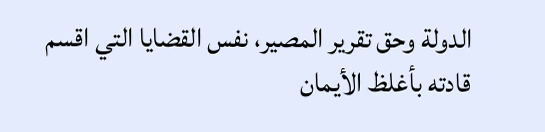الدولة وحق تقرير المصير، نفس القضايا التي اقسم قادته بأغلظ الأيمان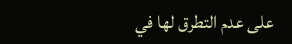على عدم التطرق لها في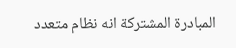المبادرة المشتركة انه نظام متعدد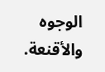الوجوه والأقنعة.